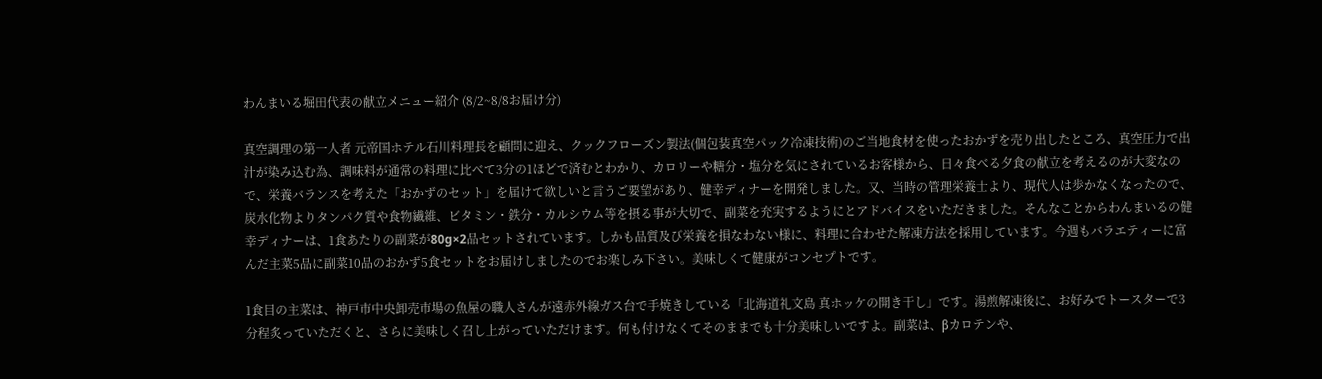わんまいる堀田代表の献立メニュー紹介 (8/2~8/8お届け分)

真空調理の第一人者 元帝国ホテル石川料理長を顧問に迎え、クックフローズン製法(個包装真空パック冷凍技術)のご当地食材を使ったおかずを売り出したところ、真空圧力で出汁が染み込む為、調味料が通常の料理に比べて3分の1ほどで済むとわかり、カロリーや糖分・塩分を気にされているお客様から、日々食べる夕食の献立を考えるのが大変なので、栄養バランスを考えた「おかずのセット」を届けて欲しいと言うご要望があり、健幸ディナーを開発しました。又、当時の管理栄養士より、現代人は歩かなくなったので、炭水化物よりタンパク質や食物繊維、ビタミン・鉄分・カルシウム等を摂る事が大切で、副菜を充実するようにとアドバイスをいただきました。そんなことからわんまいるの健幸ディナーは、1食あたりの副菜が80g×2品セットされています。しかも品質及び栄養を損なわない様に、料理に合わせた解凍方法を採用しています。今週もバラエティーに富んだ主菜5品に副菜10品のおかず5食セットをお届けしましたのでお楽しみ下さい。美味しくて健康がコンセプトです。

1食目の主菜は、神戸市中央卸売市場の魚屋の職人さんが遠赤外線ガス台で手焼きしている「北海道礼文島 真ホッケの開き干し」です。湯煎解凍後に、お好みでトースターで3分程炙っていただくと、さらに美味しく召し上がっていただけます。何も付けなくてそのままでも十分美味しいですよ。副菜は、βカロテンや、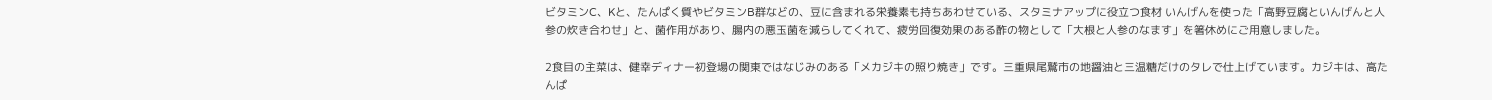ビタミンC、Kと、たんぱく質やビタミンB群などの、豆に含まれる栄養素も持ちあわせている、スタミナアップに役立つ食材 いんげんを使った「高野豆腐といんげんと人参の炊き合わせ」と、菌作用があり、腸内の悪玉菌を減らしてくれて、疲労回復効果のある酢の物として「大根と人参のなます」を箸休めにご用意しました。

2食目の主菜は、健幸ディナー初登場の関東ではなじみのある「メカジキの照り焼き」です。三重県尾鷲市の地醤油と三温糖だけのタレで仕上げています。カジキは、高たんぱ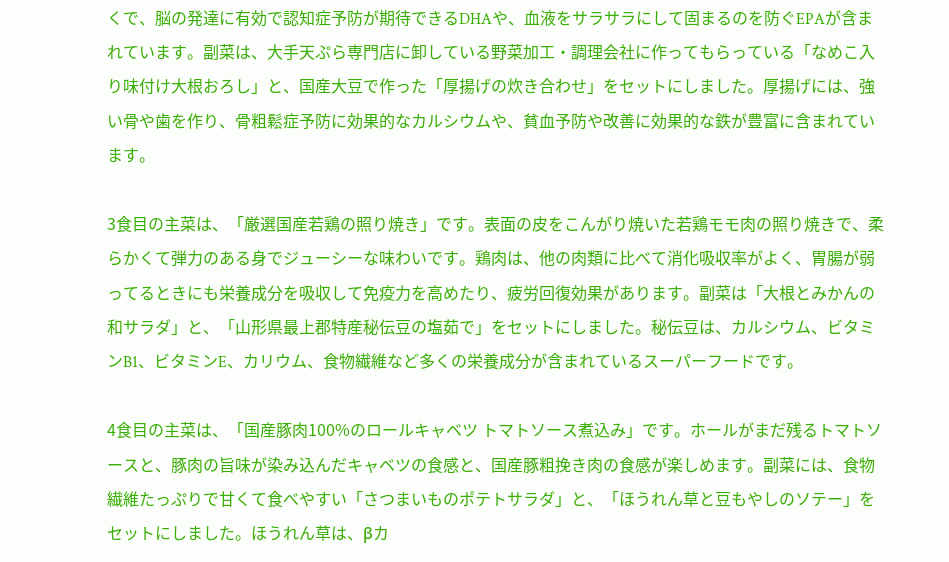くで、脳の発達に有効で認知症予防が期待できるDHAや、血液をサラサラにして固まるのを防ぐEPAが含まれています。副菜は、大手天ぷら専門店に卸している野菜加工・調理会社に作ってもらっている「なめこ入り味付け大根おろし」と、国産大豆で作った「厚揚げの炊き合わせ」をセットにしました。厚揚げには、強い骨や歯を作り、骨粗鬆症予防に効果的なカルシウムや、貧血予防や改善に効果的な鉄が豊富に含まれています。

3食目の主菜は、「厳選国産若鶏の照り焼き」です。表面の皮をこんがり焼いた若鶏モモ肉の照り焼きで、柔らかくて弾力のある身でジューシーな味わいです。鶏肉は、他の肉類に比べて消化吸収率がよく、胃腸が弱ってるときにも栄養成分を吸収して免疫力を高めたり、疲労回復効果があります。副菜は「大根とみかんの和サラダ」と、「山形県最上郡特産秘伝豆の塩茹で」をセットにしました。秘伝豆は、カルシウム、ビタミンB1、ビタミンE、カリウム、食物繊維など多くの栄養成分が含まれているスーパーフードです。

4食目の主菜は、「国産豚肉100%のロールキャベツ トマトソース煮込み」です。ホールがまだ残るトマトソースと、豚肉の旨味が染み込んだキャベツの食感と、国産豚粗挽き肉の食感が楽しめます。副菜には、食物繊維たっぷりで甘くて食べやすい「さつまいものポテトサラダ」と、「ほうれん草と豆もやしのソテー」をセットにしました。ほうれん草は、βカ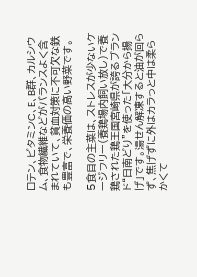ロテン、ビタミンC、E、B群、カルシウム、食物繊維などがバランスよく含まれていて、貧血対策に不可欠な鉄も豊富で、栄養価の高い野菜です。

5食目の主菜は、ストレスが少ないケージフリー(養鶏場内飼い放し)で養鶏された鶏王国宮崎県が誇るブランド“日南どり”を使った「大分から揚げ」です。湯せん解凍すると油が回らず、焦げずに外はカラっと中は柔らかくて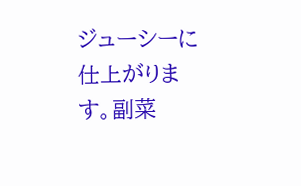ジューシーに仕上がります。副菜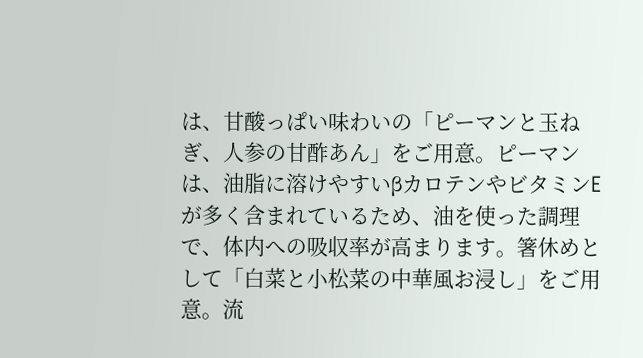は、甘酸っぱい味わいの「ピーマンと玉ねぎ、人参の甘酢あん」をご用意。ピーマンは、油脂に溶けやすいβカロテンやビタミンEが多く含まれているため、油を使った調理で、体内への吸収率が高まります。箸休めとして「白菜と小松菜の中華風お浸し」をご用意。流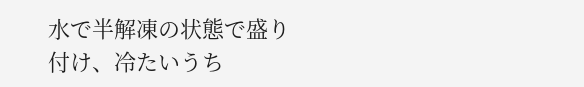水で半解凍の状態で盛り付け、冷たいうち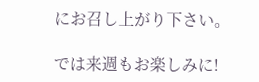にお召し上がり下さい。

では来週もお楽しみに!